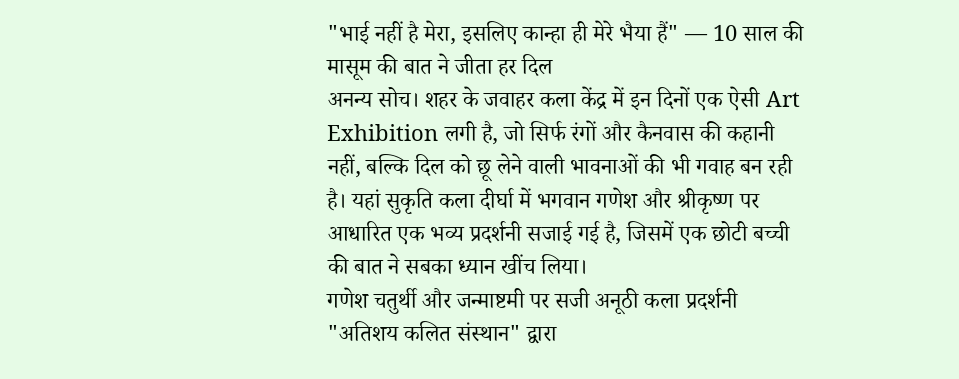"भाई नहीं है मेरा, इसलिए कान्हा ही मेरे भैया हैं" — 10 साल की मासूम की बात ने जीता हर दिल
अनन्य सोच। शहर के जवाहर कला केंद्र में इन दिनों एक ऐसी Art Exhibition लगी है, जो सिर्फ रंगों और कैनवास की कहानी नहीं, बल्कि दिल को छू लेने वाली भावनाओं की भी गवाह बन रही है। यहां सुकृति कला दीर्घा में भगवान गणेश और श्रीकृष्ण पर आधारित एक भव्य प्रदर्शनी सजाई गई है, जिसमें एक छोटी बच्ची की बात ने सबका ध्यान खींच लिया।
गणेश चतुर्थी और जन्माष्टमी पर सजी अनूठी कला प्रदर्शनी
"अतिशय कलित संस्थान" द्वारा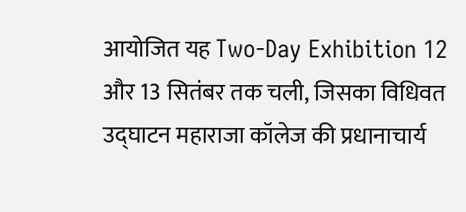आयोजित यह Two-Day Exhibition 12 और 13 सितंबर तक चली, जिसका विधिवत उद्घाटन महाराजा कॉलेज की प्रधानाचार्य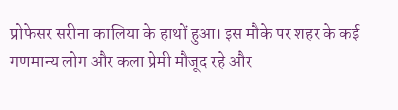प्रोफेसर सरीना कालिया के हाथों हुआ। इस मौके पर शहर के कई गणमान्य लोग और कला प्रेमी मौजूद रहे और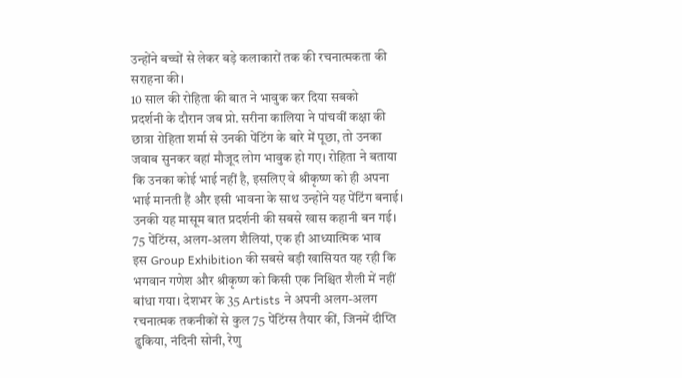उन्होंने बच्चों से लेकर बड़े कलाकारों तक की रचनात्मकता की सराहना की।
10 साल की रोहिता की बात ने भावुक कर दिया सबको
प्रदर्शनी के दौरान जब प्रो. सरीना कालिया ने पांचवीं कक्षा की छात्रा रोहिता शर्मा से उनकी पेंटिंग के बारे में पूछा, तो उनका जवाब सुनकर वहां मौजूद लोग भावुक हो गए। रोहिता ने बताया कि उनका कोई भाई नहीं है, इसलिए वे श्रीकृष्ण को ही अपना भाई मानती हैं और इसी भावना के साथ उन्होंने यह पेंटिंग बनाई। उनकी यह मासूम बात प्रदर्शनी की सबसे खास कहानी बन गई।
75 पेंटिंग्स, अलग-अलग शैलियां, एक ही आध्यात्मिक भाव
इस Group Exhibition की सबसे बड़ी खासियत यह रही कि भगवान गणेश और श्रीकृष्ण को किसी एक निश्चित शैली में नहीं बांधा गया। देशभर के 35 Artists ने अपनी अलग-अलग रचनात्मक तकनीकों से कुल 75 पेंटिंग्स तैयार कीं, जिनमें दीप्ति ढुकिया, नंदिनी सोनी, रेणु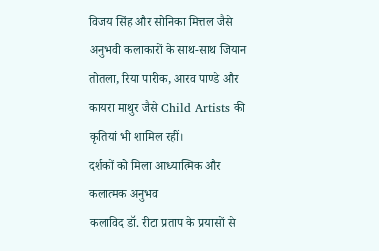विजय सिंह और सोनिका मित्तल जैसे अनुभवी कलाकारों के साथ-साथ जियान तोतला, रिया पारीक, आरव पाण्डे और कायरा माथुर जैसे Child Artists की कृतियां भी शामिल रहीं।
दर्शकों को मिला आध्यात्मिक और कलात्मक अनुभव
कलाविद डॉ. रीटा प्रताप के प्रयासों से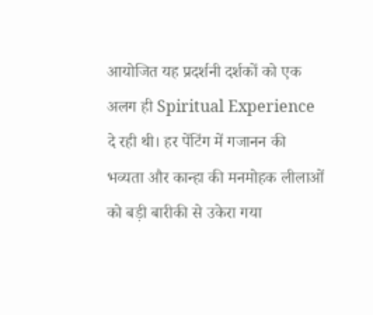आयोजित यह प्रदर्शनी दर्शकों को एक अलग ही Spiritual Experience दे रही थी। हर पेंटिंग में गजानन की भव्यता और कान्हा की मनमोहक लीलाओं को बड़ी बारीकी से उकेरा गया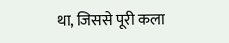था, जिससे पूरी कला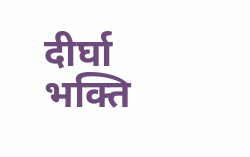दीर्घा भक्ति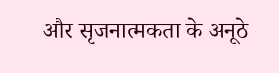और सृजनात्मकता के अनूठे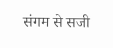संगम से सजी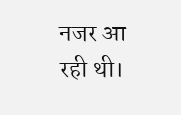नजर आ रही थी।